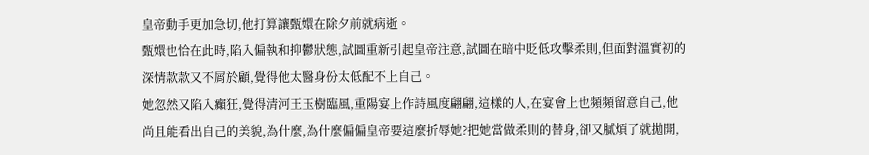皇帝動手更加急切,他打算讓甄嬛在除夕前就病逝。
甄嬛也恰在此時,陷入偏執和抑鬱狀態,試圖重新引起皇帝注意,試圖在暗中貶低攻擊柔則,但面對溫實初的深情款款又不屑於顧,覺得他太醫身份太低配不上自己。
她忽然又陷入癲狂,覺得清河王玉樹臨風,重陽宴上作詩風度翩翩,這樣的人,在宴會上也頻頻留意自己,他尚且能看出自己的美貌,為什麼,為什麼偏偏皇帝要這麼折辱她?把她當做柔則的替身,卻又膩煩了就拋開,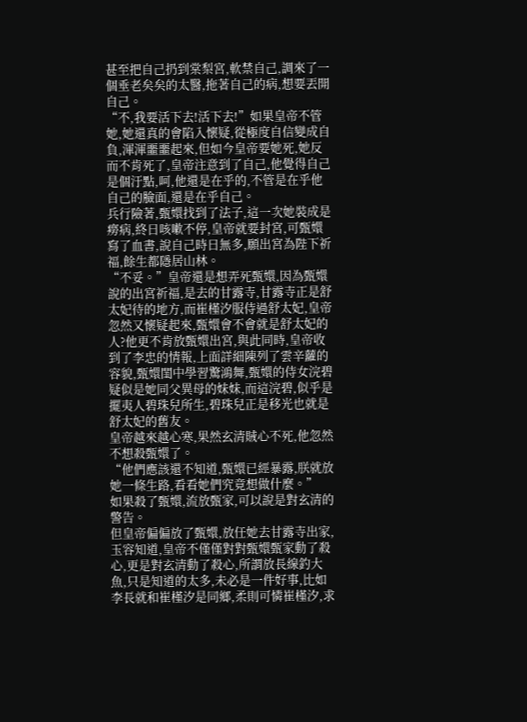甚至把自己扔到棠梨宮,軟禁自己,調來了一個垂老矣矣的太醫,拖著自己的病,想要丟開自己。
“不,我要活下去!活下去!”如果皇帝不管她,她還真的會陷入懷疑,從極度自信變成自負,渾渾噩噩起來,但如今皇帝要她死,她反而不肯死了,皇帝注意到了自己,他覺得自己是個汙點,呵,他還是在乎的,不管是在乎他自己的臉面,還是在乎自己。
兵行險著,甄嬛找到了法子,這一次她裝成是癆病,終日咳嗽不停,皇帝就要封宮,可甄嬛寫了血書,說自己時日無多,願出宮為陛下祈福,餘生都隱居山林。
“不妥。”皇帝還是想弄死甄嬛,因為甄嬛說的出宮祈福,是去的甘露寺,甘露寺正是舒太妃待的地方,而崔槿汐服侍過舒太妃,皇帝忽然又懷疑起來,甄嬛會不會就是舒太妃的人?他更不肯放甄嬛出宮,與此同時,皇帝收到了李忠的情報,上面詳細陳列了雲辛蘿的容貌,甄嬛閨中學習驚鴻舞,甄嬛的侍女浣碧疑似是她同父異母的妹妹,而這浣碧,似乎是擺夷人碧珠兒所生,碧珠兒正是移光也就是舒太妃的舊友。
皇帝越來越心寒,果然玄清賊心不死,他忽然不想殺甄嬛了。
“他們應該還不知道,甄嬛已經暴露,朕就放她一條生路,看看她們究竟想做什麼。”
如果殺了甄嬛,流放甄家,可以說是對玄清的警告。
但皇帝偏偏放了甄嬛,放任她去甘露寺出家,玉容知道,皇帝不僅僅對對甄嬛甄家動了殺心,更是對玄清動了殺心,所謂放長線釣大魚,只是知道的太多,未必是一件好事,比如李長就和崔槿汐是同鄉,柔則可憐崔槿汐,求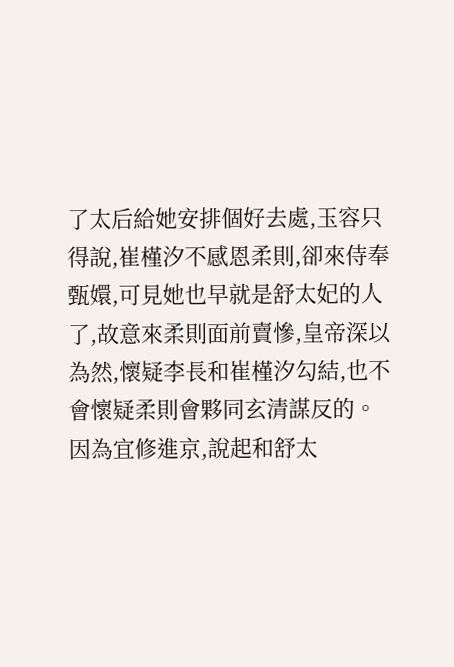了太后給她安排個好去處,玉容只得說,崔槿汐不感恩柔則,卻來侍奉甄嬛,可見她也早就是舒太妃的人了,故意來柔則面前賣慘,皇帝深以為然,懷疑李長和崔槿汐勾結,也不會懷疑柔則會夥同玄清謀反的。
因為宜修進京,說起和舒太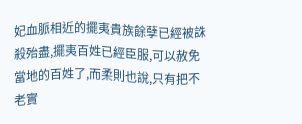妃血脈相近的擺夷貴族餘孽已經被誅殺殆盡,擺夷百姓已經臣服,可以赦免當地的百姓了,而柔則也說,只有把不老實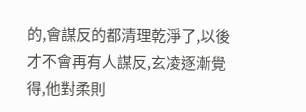的,會謀反的都清理乾淨了,以後才不會再有人謀反,玄凌逐漸覺得,他對柔則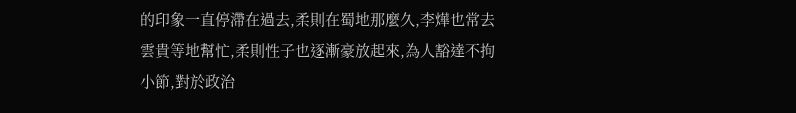的印象一直停滯在過去,柔則在蜀地那麼久,李燁也常去雲貴等地幫忙,柔則性子也逐漸豪放起來,為人豁達不拘小節,對於政治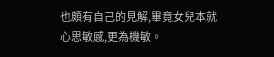也頗有自己的見解,畢竟女兒本就心思敏感,更為機敏。